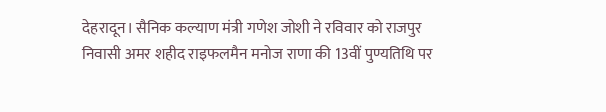देहरादून। सैनिक कल्याण मंत्री गणेश जोशी ने रविवार को राजपुर निवासी अमर शहीद राइफलमैन मनोज राणा की 13वीं पुण्यतिथि पर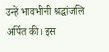उन्हें भावभीनी श्रद्धांजलि अर्पित की। इस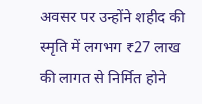अवसर पर उन्होंने शहीद की स्मृति में लगभग ₹27 लाख की लागत से निर्मित होने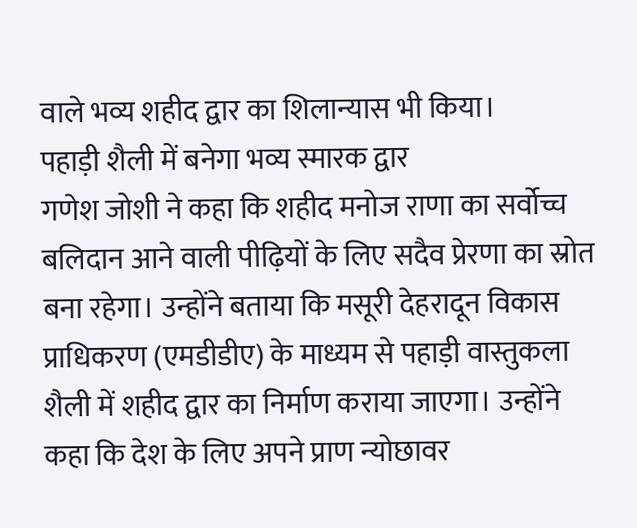वाले भव्य शहीद द्वार का शिलान्यास भी किया।
पहाड़ी शैली में बनेगा भव्य स्मारक द्वार
गणेश जोशी ने कहा कि शहीद मनोज राणा का सर्वोच्च बलिदान आने वाली पीढ़ियों के लिए सदैव प्रेरणा का स्रोत बना रहेगा। उन्होंने बताया कि मसूरी देहरादून विकास प्राधिकरण (एमडीडीए) के माध्यम से पहाड़ी वास्तुकला शैली में शहीद द्वार का निर्माण कराया जाएगा। उन्होंने कहा कि देश के लिए अपने प्राण न्योछावर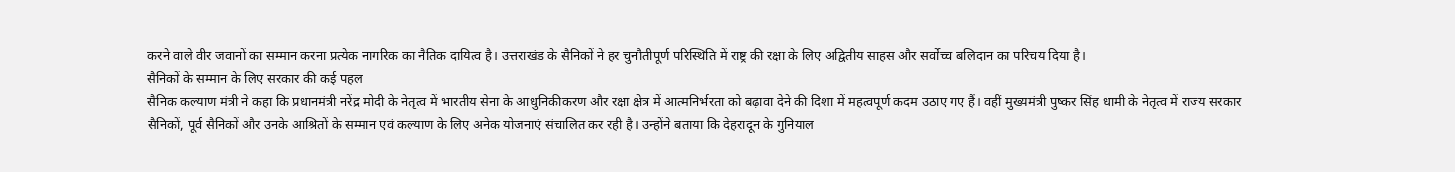करने वाले वीर जवानों का सम्मान करना प्रत्येक नागरिक का नैतिक दायित्व है। उत्तराखंड के सैनिकों ने हर चुनौतीपूर्ण परिस्थिति में राष्ट्र की रक्षा के लिए अद्वितीय साहस और सर्वोच्च बलिदान का परिचय दिया है।
सैनिकों के सम्मान के लिए सरकार की कई पहल
सैनिक कल्याण मंत्री ने कहा कि प्रधानमंत्री नरेंद्र मोदी के नेतृत्व में भारतीय सेना के आधुनिकीकरण और रक्षा क्षेत्र में आत्मनिर्भरता को बढ़ावा देने की दिशा में महत्वपूर्ण कदम उठाए गए हैं। वहीं मुख्यमंत्री पुष्कर सिंह धामी के नेतृत्व में राज्य सरकार सैनिकों, पूर्व सैनिकों और उनके आश्रितों के सम्मान एवं कल्याण के लिए अनेक योजनाएं संचालित कर रही है। उन्होंने बताया कि देहरादून के गुनियाल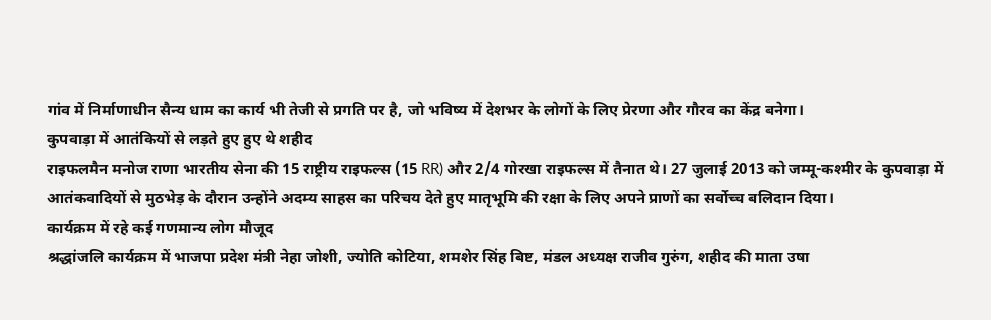गांव में निर्माणाधीन सैन्य धाम का कार्य भी तेजी से प्रगति पर है, जो भविष्य में देशभर के लोगों के लिए प्रेरणा और गौरव का केंद्र बनेगा।
कुपवाड़ा में आतंकियों से लड़ते हुए हुए थे शहीद
राइफलमैन मनोज राणा भारतीय सेना की 15 राष्ट्रीय राइफल्स (15 RR) और 2/4 गोरखा राइफल्स में तैनात थे। 27 जुलाई 2013 को जम्मू-कश्मीर के कुपवाड़ा में आतंकवादियों से मुठभेड़ के दौरान उन्होंने अदम्य साहस का परिचय देते हुए मातृभूमि की रक्षा के लिए अपने प्राणों का सर्वोच्च बलिदान दिया।
कार्यक्रम में रहे कई गणमान्य लोग मौजूद
श्रद्धांजलि कार्यक्रम में भाजपा प्रदेश मंत्री नेहा जोशी, ज्योति कोटिया, शमशेर सिंह बिष्ट, मंडल अध्यक्ष राजीव गुरुंग, शहीद की माता उषा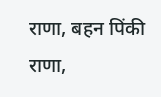राणा, बहन पिंकी राणा,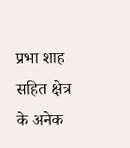प्रभा शाह सहित क्षेत्र के अनेक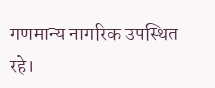गणमान्य नागरिक उपस्थित रहे।